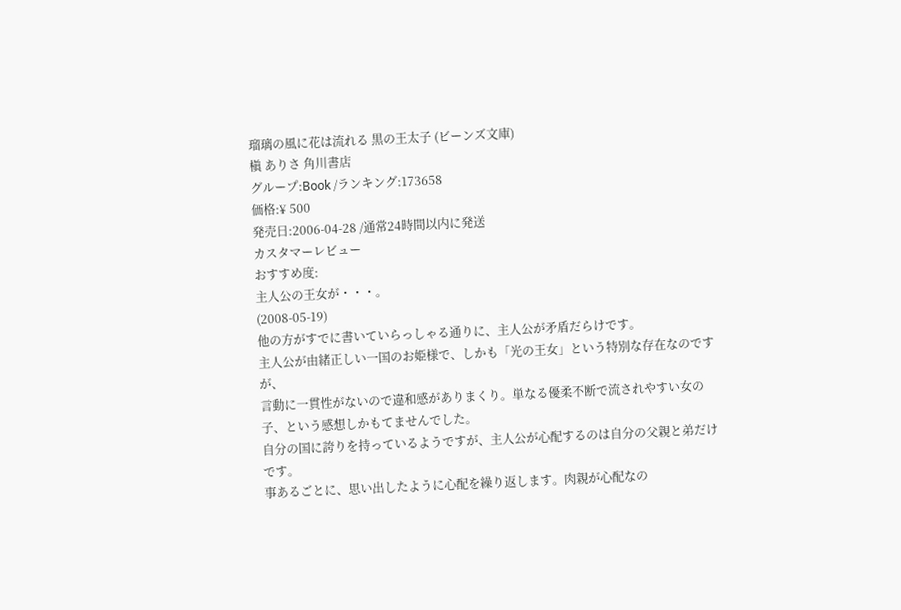瑠璃の風に花は流れる 黒の王太子 (ビーンズ文庫)
槇 ありさ 角川書店
グループ:Book /ランキング:173658
価格:¥ 500
発売日:2006-04-28 /通常24時間以内に発送
カスタマーレビュー
おすすめ度:
主人公の王女が・・・。
(2008-05-19)
他の方がすでに書いていらっしゃる通りに、主人公が矛盾だらけです。
主人公が由緒正しい一国のお姫様で、しかも「光の王女」という特別な存在なのですが、
言動に一貫性がないので違和感がありまくり。単なる優柔不断で流されやすい女の子、という感想しかもてませんでした。
自分の国に誇りを持っているようですが、主人公が心配するのは自分の父親と弟だけです。
事あるごとに、思い出したように心配を繰り返します。肉親が心配なの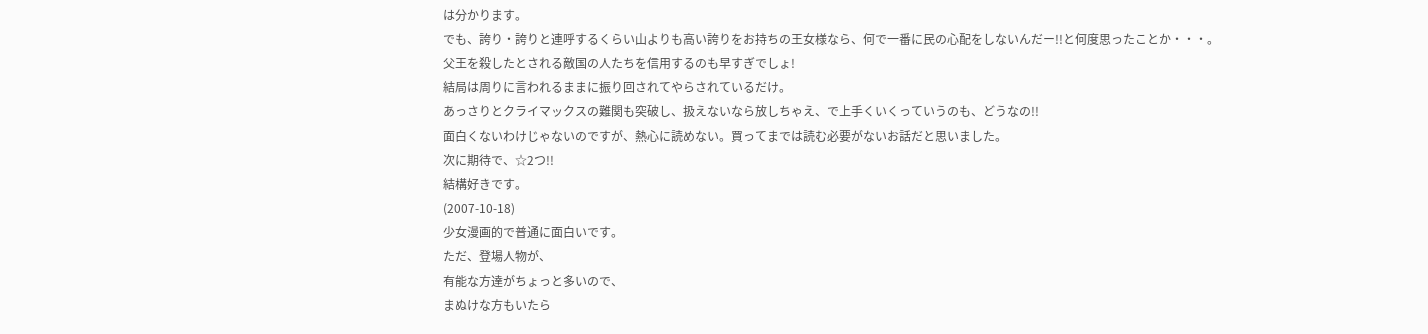は分かります。
でも、誇り・誇りと連呼するくらい山よりも高い誇りをお持ちの王女様なら、何で一番に民の心配をしないんだー!!と何度思ったことか・・・。
父王を殺したとされる敵国の人たちを信用するのも早すぎでしょ!
結局は周りに言われるままに振り回されてやらされているだけ。
あっさりとクライマックスの難関も突破し、扱えないなら放しちゃえ、で上手くいくっていうのも、どうなの!!
面白くないわけじゃないのですが、熱心に読めない。買ってまでは読む必要がないお話だと思いました。
次に期待で、☆2つ!!
結構好きです。
(2007-10-18)
少女漫画的で普通に面白いです。
ただ、登場人物が、
有能な方達がちょっと多いので、
まぬけな方もいたら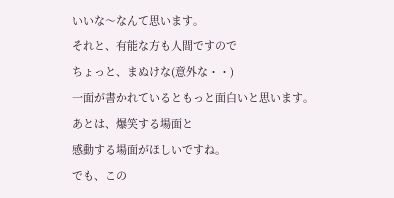いいな〜なんて思います。
それと、有能な方も人間ですので
ちょっと、まぬけな(意外な・・)
一面が書かれているともっと面白いと思います。
あとは、爆笑する場面と
感動する場面がほしいですね。
でも、この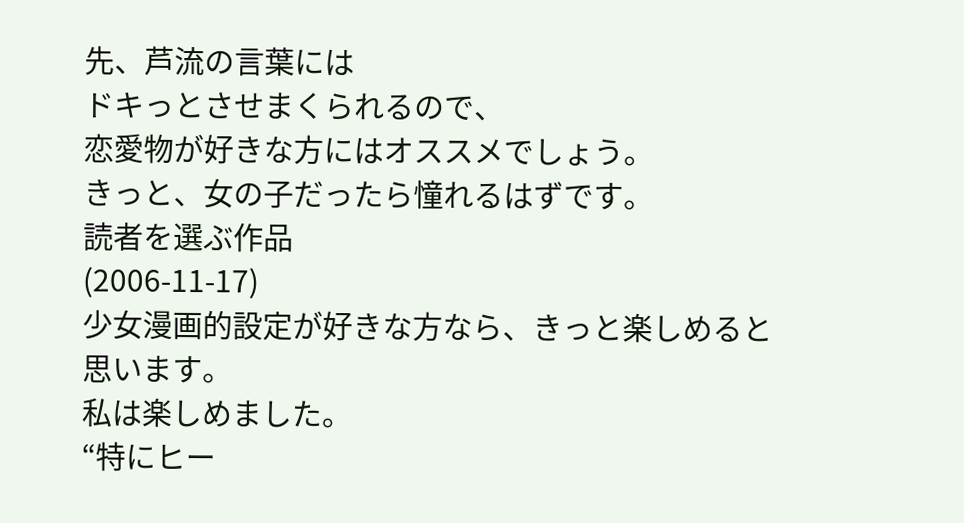先、芦流の言葉には
ドキっとさせまくられるので、
恋愛物が好きな方にはオススメでしょう。
きっと、女の子だったら憧れるはずです。
読者を選ぶ作品
(2006-11-17)
少女漫画的設定が好きな方なら、きっと楽しめると思います。
私は楽しめました。
“特にヒー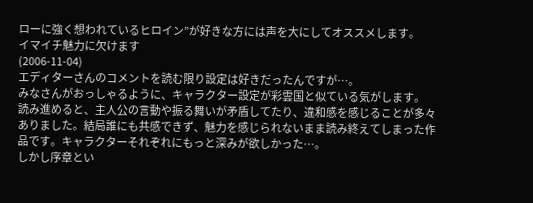ローに強く想われているヒロイン”が好きな方には声を大にしてオススメします。
イマイチ魅力に欠けます
(2006-11-04)
エディターさんのコメントを読む限り設定は好きだったんですが…。
みなさんがおっしゃるように、キャラクター設定が彩雲国と似ている気がします。
読み進めると、主人公の言動や振る舞いが矛盾してたり、違和感を感じることが多々ありました。結局誰にも共感できず、魅力を感じられないまま読み終えてしまった作品です。キャラクターそれぞれにもっと深みが欲しかった…。
しかし序章とい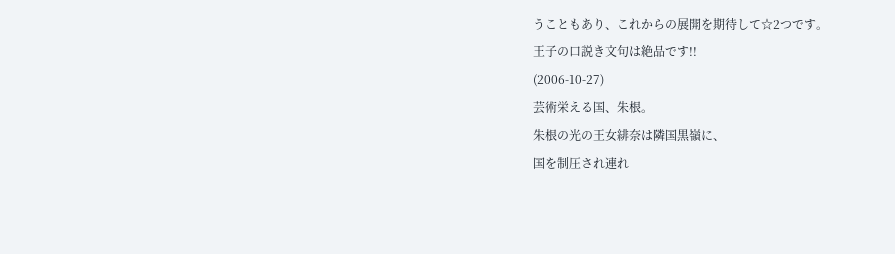うこともあり、これからの展開を期待して☆2つです。
王子の口説き文句は絶品です!!
(2006-10-27)
芸術栄える国、朱根。
朱根の光の王女緋奈は隣国黒嶺に、
国を制圧され連れ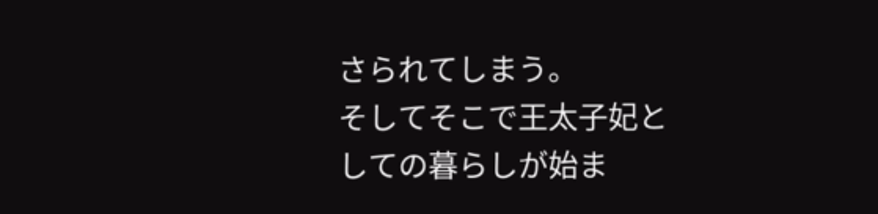さられてしまう。
そしてそこで王太子妃としての暮らしが始ま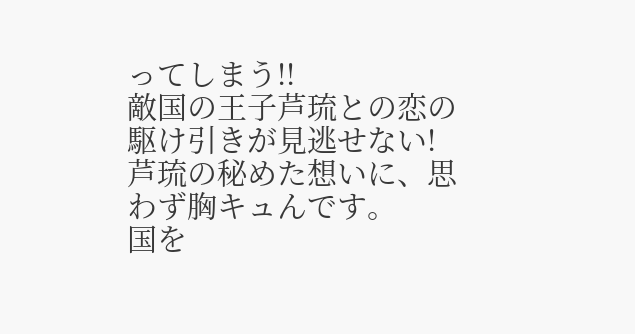ってしまう!!
敵国の王子芦琉との恋の駆け引きが見逃せない!
芦琉の秘めた想いに、思わず胸キュんです。
国を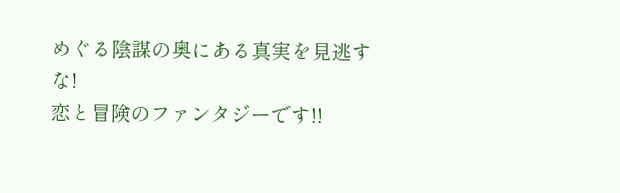めぐる陰謀の奥にある真実を見逃すな!
恋と冒険のファンタジーです!!